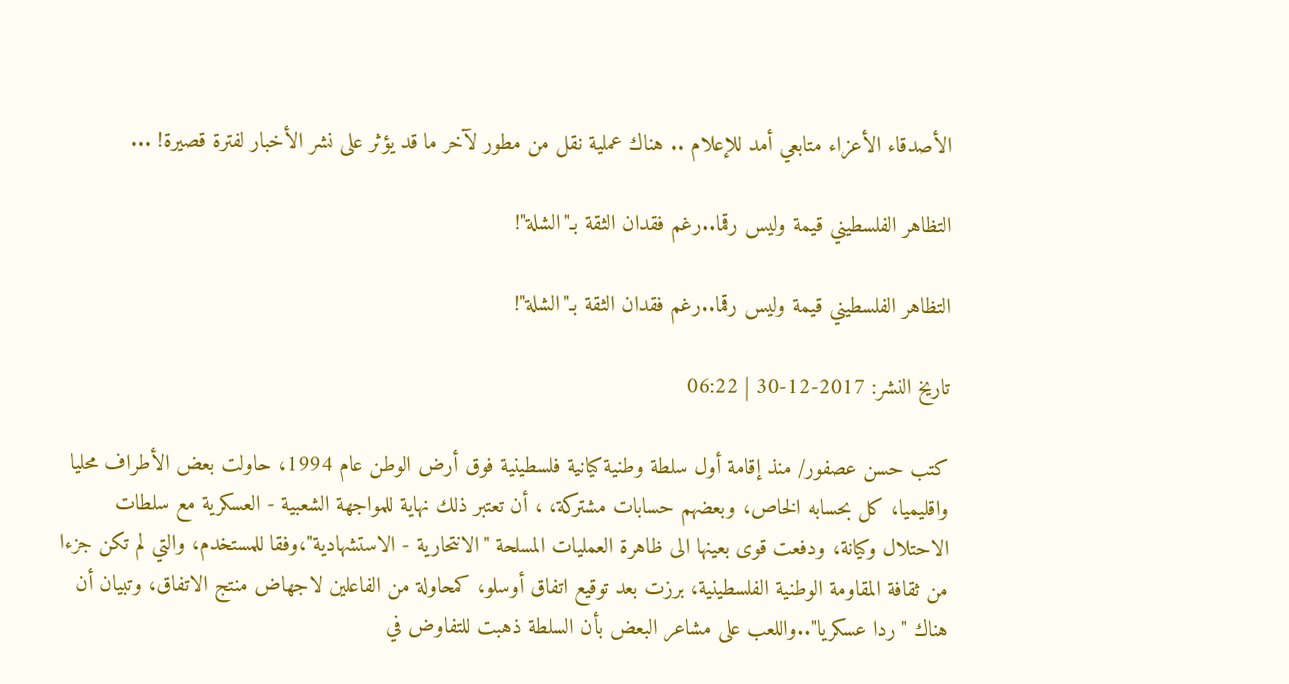الأصدقاء الأعزاء متابعي أمد للإعلام .. هناك عملية نقل من مطور لآخر ما قد يؤثر على نشر الأخبار لفترة قصيرة! ...

التظاهر الفلسطيني قيمة وليس رقما..رغم فقدان الثقة بـ"الشلة"!

التظاهر الفلسطيني قيمة وليس رقما..رغم فقدان الثقة بـ"الشلة"!

تاريخ النشر: 2017-12-30 | 06:22

كتب حسن عصفور/ منذ إقامة أول سلطة وطنية كيانية فلسطينية فوق أرض الوطن عام 1994، حاولت بعض الأطراف محليا واقليميا، كل بحسابه الخاص، وبعضهم حسابات مشتركة، ، أن تعتبر ذلك نهاية للمواجهة الشعبية - العسكرية مع سلطات الاحتلال وكيانة، ودفعت قوى بعينها الى ظاهرة العمليات المسلحة "الانتحارية - الاستشهادية"،وفقا للمستخدم، والتي لم تكن جزءا من ثقافة المقاومة الوطنية الفلسطينية، برزت بعد توقيع اتفاق أوسلو، كمحاولة من الفاعلين لاجهاض منتج الاتفاق، وتبيان أن هناك "ردا عسكريا"..واللعب على مشاعر البعض بأن السلطة ذهبت للتفاوض في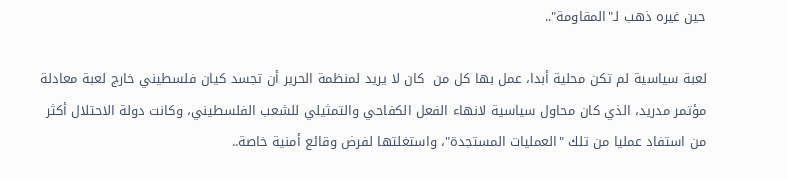حين غيره ذهب لـ"المقاومة"..

لعبة سياسية لم تكن محلية أبدا، عمل بها كل من  كان لا يريد لمنظمة الحرير أن تجسد كيان فلسطيني خارج لعبة معادلة مؤتمر مدريد، الذي كان محاول سياسية لانهاء الفعل الكفاحي والتمثيلي للشعب الفلسطيني، وكانت دولة الاحتلال أكثر من استفاد عمليا من تلك "العمليات المستجدة"، واستغلتها لفرض وقائع أمنية خاصة..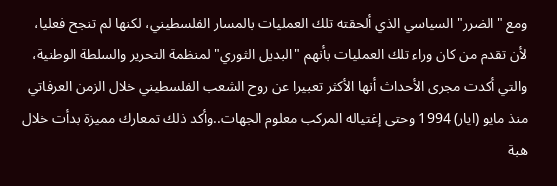ومع "الضرر" السياسي الذي ألحقته تلك العمليات بالمسار الفلسطيني، لكنها لم تنجح فعليا، لأن تقدم من كان وراء تلك العمليات بأنهم "البديل الثوري" لمنظمة التحرير والسلطة الوطنية، والتي أكدت مجرى الأحداث أنها الأكثر تعبيرا عن روح الشعب الفلسطيني خلال الزمن العرفاتي منذ مايو (ايار) 1994 وحتى إغتياله المركب معلوم الجهات..وأكد ذلك تمعارك مميزة بدأت خلال هبة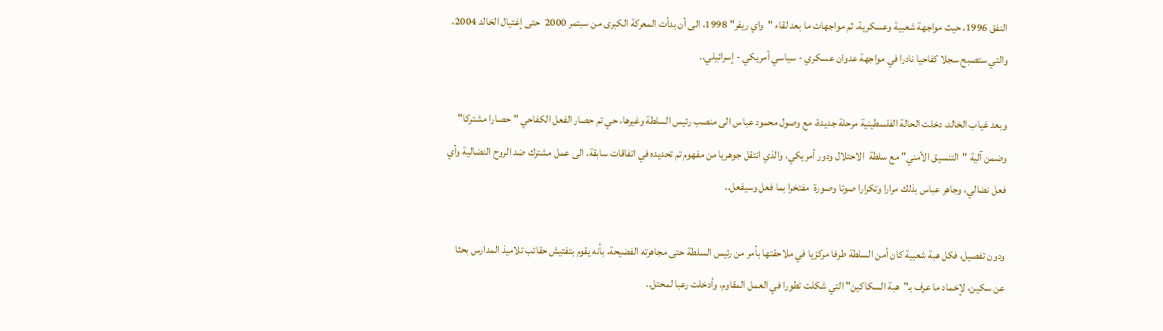النفق 1996، حيث مواجهة شعبية وعسكرية، ثم مواجهات ما بعد لقاء "واي ريفر" 1998، الى أن بدأت المعركة الكبرى من سبتمر 2000  حتى إغتيال الخالد 2004، والتي ستصبح سجلا كفاحيا نادرا في مواجهة عدوان عسكري - سياسي أمريكي - إسرائيلي..

وبعد غياب الخالد، دخلت الحالة الفلسطينية مرحلة جديدة، مع وصول محمود عباس الى منصب رئيس السلطة وغيرها، حي تم حصار الفعل الكفاحي "حصارا مشتركا" وضمن آلية "التنسيق الأمني" مع سلطة  الاحتلال ودور أمريكي، والذي انتقل جوهريا من مفهوم تم تحديده في اتفاقات سابقة، الى عمل مشترك ضد الروح النضالية وأي فعل نضالي، وجاهر عباس بذلك مرارا وتكرارا صوتا وصورة  مفتخرا بما فعل وسيفعل..

ودون تفصيل، فكل هبة شعبية كان أمن السلطة طرفا مركزيا في ملاحقتها بأمر من رئيس السلطة حتى مجاهرته الفضيحة، بأنه يقوم بتفتيش حقائب تلاميذ المدارس بحثا عن سكين، لإخماد ما عرف بـ"هبة السكاكين" التي شكلت تطورا في العمل المقاوم، وأدخلت رعبا لمحتل..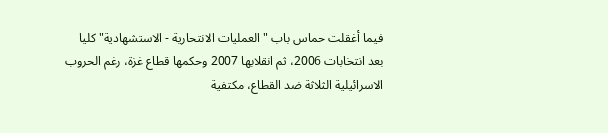فيما أغقلت حماس باب "العمليات الانتحارية - الاستشهادية" كليا بعد انتخابات 2006، ثم انقلابها 2007 وحكمها قطاع غزة، رغم الحروب الاسرائيلية الثلاثة ضد القطاع، مكتفية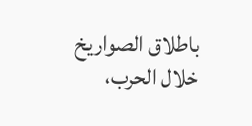باطلاق الصواريخ خلال الحرب،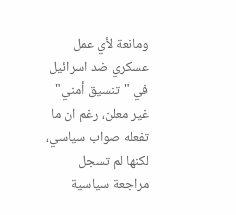ومانعة لأي عمل عسكري ضد اسرائيل في "تنسيق أمني" غير معلن، رغم ان ما تفعله صواب سياسي، لكنها لم تسجل مراجعة سياسية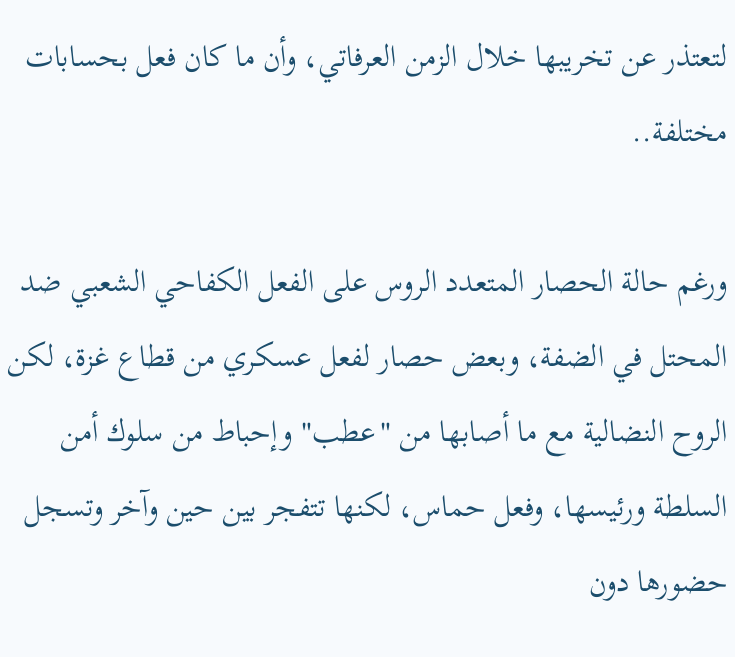لتعتذر عن تخريبها خلال الزمن العرفاتي، وأن ما كان فعل بحسابات مختلفة..

ورغم حالة الحصار المتعدد الروس على الفعل الكفاحي الشعبي ضد المحتل في الضفة، وبعض حصار لفعل عسكري من قطاع غزة، لكن الروح النضالية مع ما أصابها من "عطب" وإحباط من سلوك أمن السلطة ورئيسها، وفعل حماس، لكنها تتفجر بين حين وآخر وتسجل حضورها دون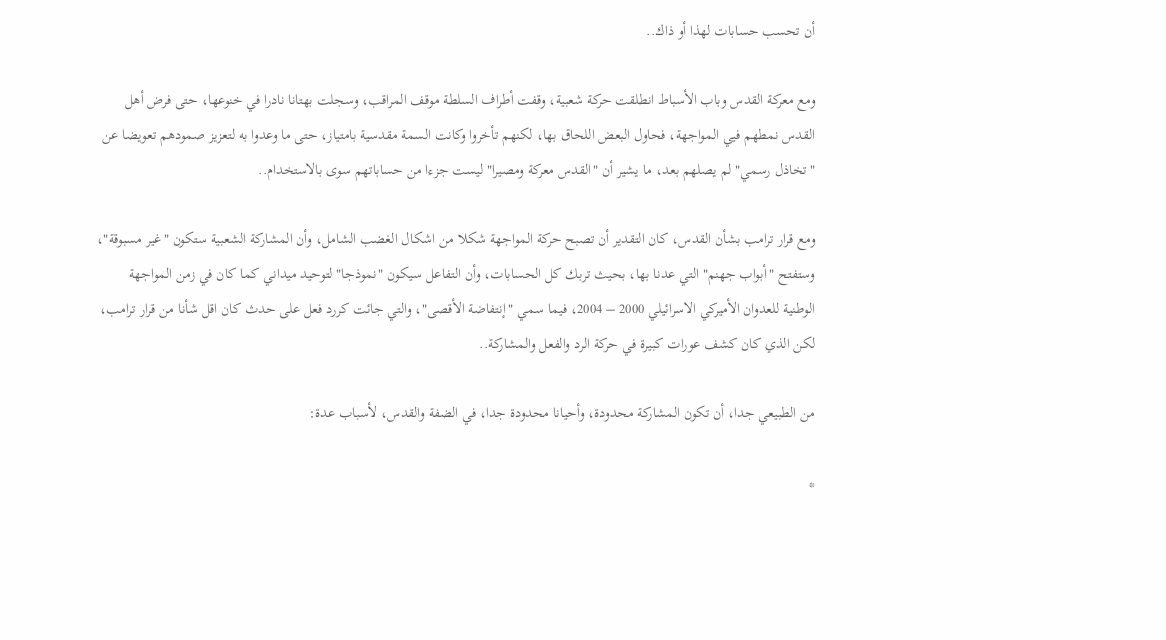أن تحسب حسابات لهذا أو ذاك..

ومع معركة القدس وباب الأسباط انطلقت حركة شعبية، وقفت أطراف السلطة موقف المراقب، وسجلت بهتانا نادرا في خنوعها، حتى فرض أهل القدس نمطهم فيي المواجهة، فحاول البعض اللحاق بها، لكنهم تأخروا وكانت السمة مقدسية بامتياز، حتى ما وعدوا به لتعزيز صمودهم تعويضا عن "تخاذل رسمي" لم يصلهم بعد، ما يشير أن "القدس معركة ومصيرا" ليست جزءا من حساباتهم سوى بالاستخدام..

ومع قرار ترامب بشأن القدس، كان التقدير أن تصبح حركة المواجهة شكلا من اشكال الغضب الشامل، وأن المشاركة الشعبية ستكون "غير مسبوقة"، وستفتح "أبواب جهنم" التي عدنا بها، بحيث تربك كل الحسابات، وأن التفاعل سيكون "نموذجا" لتوحيد ميداني كما كان في زمن المواجهة الوطنية للعدوان الأميركي الاسرائيلي 2000 – 2004، فيما سمي "إنتفاضة الأقصى"، والتي جائت كررد فعل على حدث كان اقل شأنا من قرار ترامب، لكن الذي كان كشف عورات كبيرة في حركة الرد والفعل والمشاركة..

من الطبيعي جدا، أن تكون المشاركة محدودة، وأحيانا محدودة جدا، في الضفة والقدس، لأسباب عدة:

*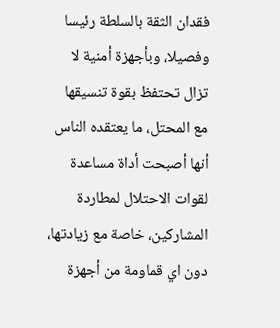فقدان الثقة بالسلطة رئيسا وفصيلا، وبأجهزة أمنية لا تزال تحتفظ بقوة تنسيقها مع المحتل، ما يعتقده الناس أنها أصبحت أداة مساعدة لقوات الاحتلال لمطاردة المشاركين، خاصة مع زيادتها، دون اي قماومة من أجهزة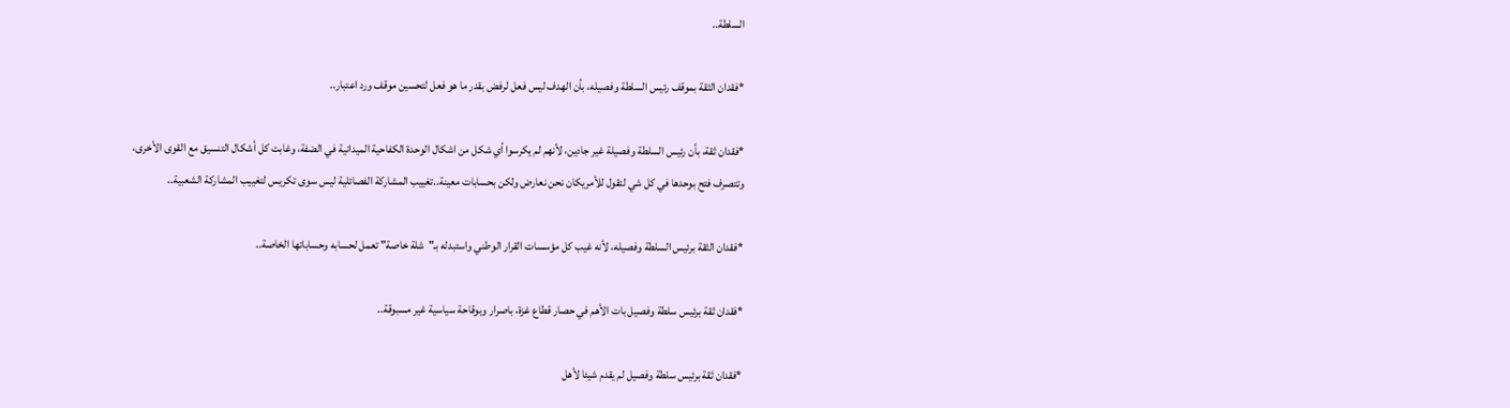السلطة..

*فقدان الثقة بموقف رئيس السلطة وفصيله، بأن الهدف ليس فعل لرفض بقدر ما هو فعل لتحسين موقف ورد اعتبار..

*فقدان ثقة، بأن رئيس السلطة وفصيلة غير جادين، لأنهم لم يكرسوا أي شكل من اشكال الوحدة الكفاحية الميدانية في الضفة، وغابت كل أشكال التنسيق مع القوى الأخرى، وتتصرف فتح بوحدها في كل شي لتقول للأمريكان نحن نعارض ولكن بحسابات معينة..تغييب المشاركة الفصائلية ليس سوى تكريس لتغييب المشاركة الشعبية..

*فقدان الثقة برئيس السلطة وفصيله، لأنه غيب كل مؤسسات القرار الوطني واستبدله بـ"شلة خاصة" تعمل لحسابه وحساباتها الخاصة..

*فقدان ثقة برئيس سلطة وفصيل بات الأهم في حصار قطاع غزة، باصرار وبوقاحة سياسية غير مسبوقة..

*فقدان ثقة برئيس سلطة وفصيل لم يقدم شيئا لأهل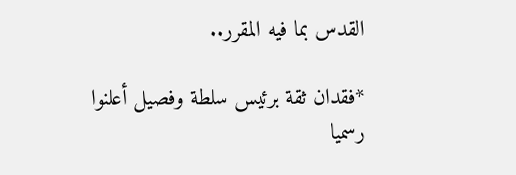القدس بما فيه المقرر..

*فقدان ثقة برئيس سلطة وفصيل أعلنوا رسميا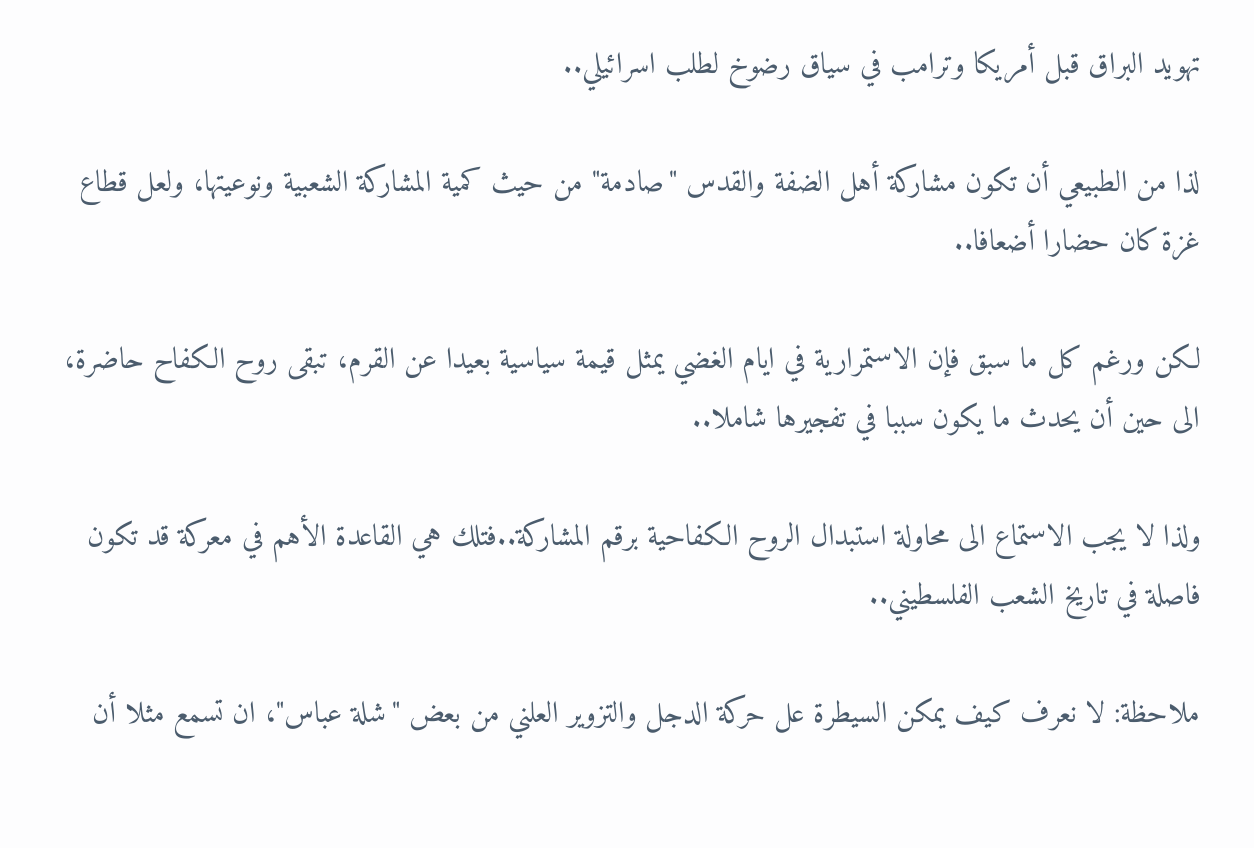تهويد البراق قبل أمريكا وترامب في سياق رضوخ لطلب اسرائيلي..

لذا من الطبيعي أن تكون مشاركة أهل الضفة والقدس "صادمة" من حيث كمية المشاركة الشعبية ونوعيتها، ولعل قطاع غزة كان حضارا أضعافا..

لكن ورغم كل ما سبق فإن الاستمرارية في ايام الغضي يمثل قيمة سياسية بعيدا عن القرم، تبقى روح الكفاح حاضرة، الى حين أن يحدث ما يكون سببا في تفجيرها شاملا..

ولذا لا يجب الاستماع الى محاولة استبدال الروح الكفاحية برقم المشاركة..فتلك هي القاعدة الأهم في معركة قد تكون فاصلة في تاريخ الشعب الفلسطيني..

ملاحظة: لا نعرف كيف يمكن السيطرة عل حركة الدجل والتزوير العلني من بعض "شلة عباس"، ان تسمع مثلا أن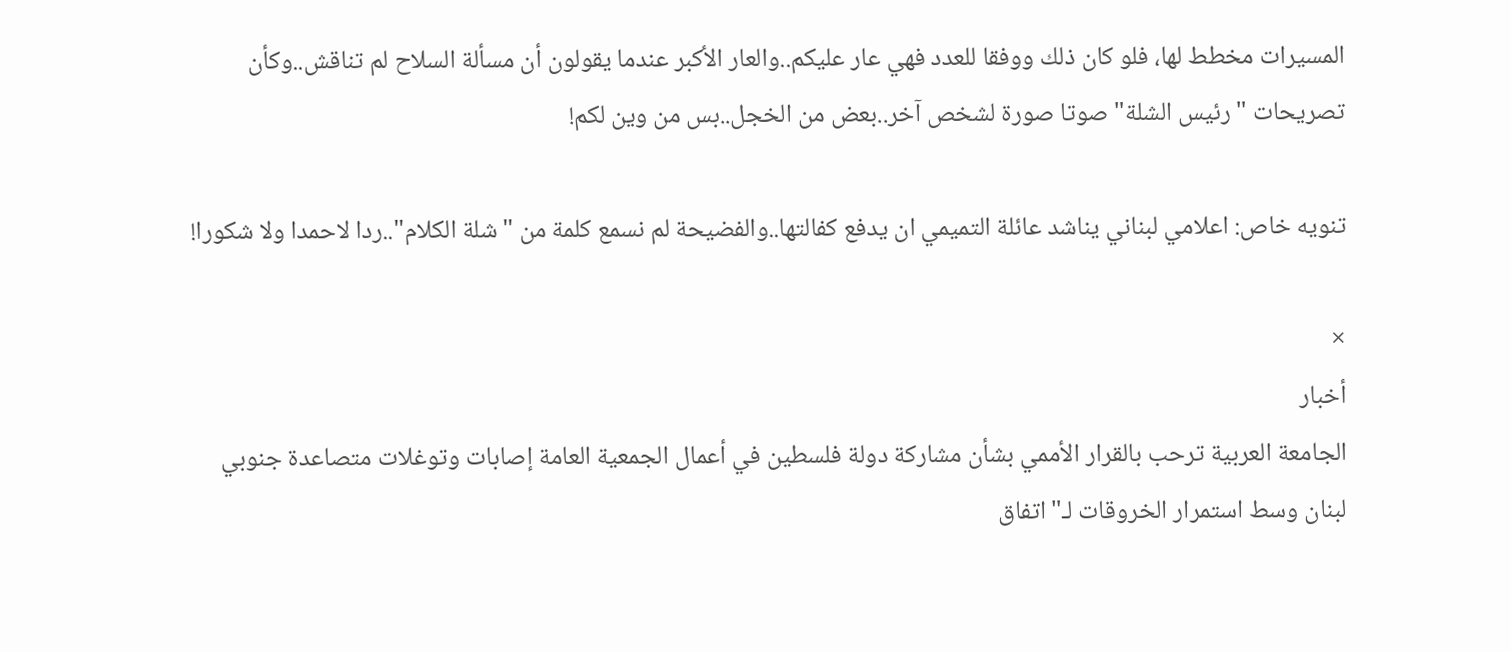المسيرات مخطط لها، فلو كان ذلك ووفقا للعدد فهي عار عليكم..والعار الأكبر عندما يقولون أن مسألة السلاح لم تناقش..وكأن تصريحات "رئيس الشلة" صوتا صورة لشخص آخر..بعض من الخجل..بس من وين لكم!

تنويه خاص: اعلامي لبناني يناشد عائلة التميمي ان يدفع كفالتها..والفضيحة لم نسمع كلمة من "شلة الكلام"..ردا لاحمدا ولا شكورا!

×
أخبار
الجامعة العربية ترحب بالقرار الأممي بشأن مشاركة دولة فلسطين في أعمال الجمعية العامة إصابات وتوغلات متصاعدة جنوبي لبنان وسط استمرار الخروقات لـ"اتفاق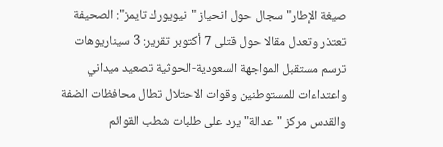صيغة الإطار" سجال حول انحياز "نيويورك تايمز": الصحيفة تعتذر وتعدل مقالا حول قتلى 7 أكتوبر تقرير: 3 سيناريوهات ترسم مستقبل المواجهة السعودية-الحوثية تصعيد ميداني واعتداءات للمستوطنين وقوات الاحتلال تطال محافظات الضفة والقدس مركز "عدالة" يرد على طلبات شطب القوائم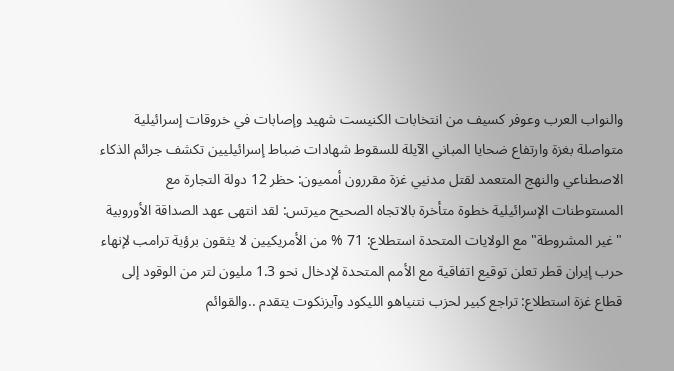والنواب العرب وعوفر كسيف من انتخابات الكنيست شهيد وإصابات في خروقات إسرائيلية متواصلة بغزة وارتفاع ضحايا المباني الآيلة للسقوط شهادات ضباط إسرائيليين تكشف جرائم الذكاء الاصطناعي والنهج المتعمد لقتل مدنيي غزة مقررون أمميون: حظر 12 دولة التجارة مع المستوطنات الإسرائيلية خطوة متأخرة بالاتجاه الصحيح ميرتس: لقد انتهى عهد الصداقة الأوروبية "غير المشروطة" مع الولايات المتحدة استطلاع: 71 % من الأمريكيين لا يثقون برؤية ترامب لإنهاء حرب إيران قطر تعلن توقيع اتفاقية مع الأمم المتحدة لإدخال نحو 1.3 مليون لتر من الوقود إلى قطاع غزة استطلاع: تراجع كبير لحزب نتنياهو الليكود وآيزنكوت يتقدم ..والقوائم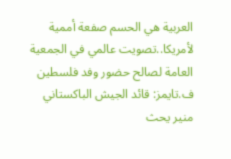العربية هي الحسم صفعة أممية لأمريكا..تصويت عالمي في الجمعية العامة لصالح حضور وفد فلسطين ف.تايمز: قائد الجيش الباكستاني منير يحث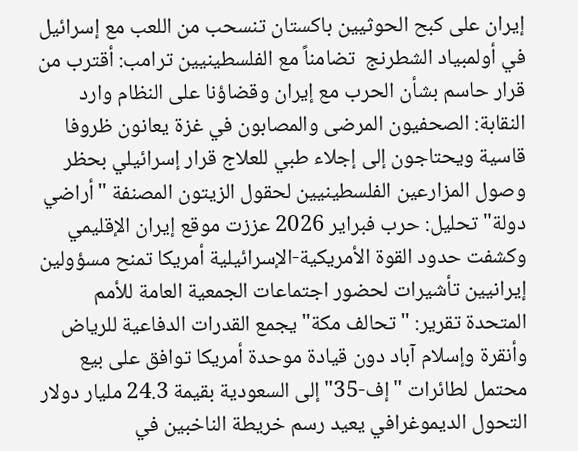إيران على كبح الحوثيين باكستان تنسحب من اللعب مع إسرائيل في أولمبياد الشطرنج  تضامناً مع الفلسطينيين ترامب: أقترب من قرار حاسم بشأن الحرب مع إيران وقضاؤنا على النظام وارد النقابة: الصحفيون المرضى والمصابون في غزة يعانون ظروفا قاسية ويحتاجون إلى إجلاء طبي للعلاج قرار إسرائيلي بحظر وصول المزارعين الفلسطينيين لحقول الزيتون المصنفة "أراضي دولة" تحليل: حرب فبراير 2026 عززت موقع إيران الإقليمي وكشفت حدود القوة الأمريكية-الإسرائيلية أمريكا تمنح مسؤولين إيرانيين تأشيرات لحضور اجتماعات الجمعية العامة للأمم المتحدة تقرير: "تحالف مكة" يجمع القدرات الدفاعية للرياض وأنقرة وإسلام آباد دون قيادة موحدة أمريكا توافق على بيع محتمل لطائرات "إف-35" إلى السعودية بقيمة 24.3 مليار دولار التحول الديموغرافي يعيد رسم خريطة الناخبين في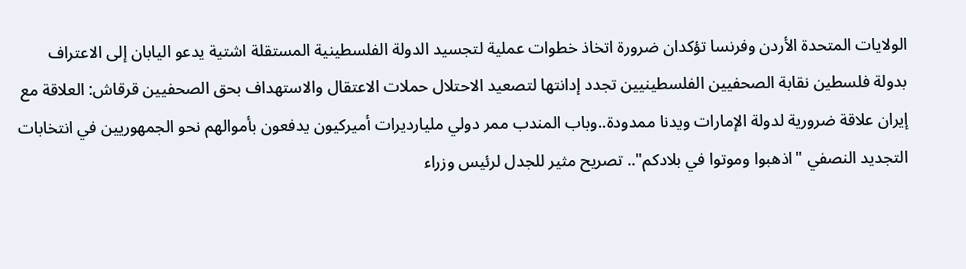الولايات المتحدة الأردن وفرنسا تؤكدان ضرورة اتخاذ خطوات عملية لتجسيد الدولة الفلسطينية المستقلة اشتية يدعو اليابان إلى الاعتراف بدولة فلسطين نقابة الصحفيين الفلسطينيين تجدد إدانتها لتصعيد الاحتلال حملات الاعتقال والاستهداف بحق الصحفيين قرقاش: العلاقة مع إيران علاقة ضرورية لدولة الإمارات ويدنا ممدودة..وباب المندب ممر دولي مليارديرات أميركيون يدفعون بأموالهم نحو الجمهوريين في انتخابات التجديد النصفي "اذهبوا وموتوا في بلادكم".. تصريح مثير للجدل لرئيس وزراء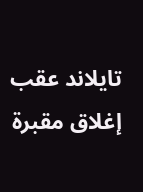تايلاند عقب إغلاق مقبرة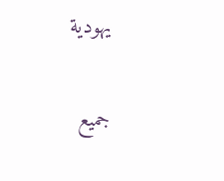يهودية

جميع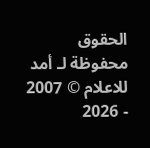الحقوق محفوظة لـ أمد للاعلام © 2007 - 2026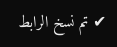✔ تم نسخ الرابط